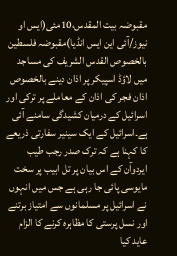مقبوضہ بیت المقدس،10مئی(ایس او نیوز/آئی این ایس انڈیا)مقبوضہ فلسطین بالخصوص القدس الشریف کی مساجد میں لاؤڈ اسپیکر پر اذان دینے بالخصوص اذان فجر کی اذان کے معاملے پر ترکی اور اسرائیل کے درمیان کشیدگی سامنے آئی ہے۔اسرائیل کے ایک سینیر سفارتی ذریعے کا کہنا ہے کہ ترک صدر رجب طیب ایردوآن کے اس بیان پر تل ابیب پر سخت مایوسی پائی جا رہی ہے جس میں انہوں نے اسرائیل پر مسلمانوں سے امتیاز برتنے اور نسل پرستی کا مظاہرہ کرنے کا الزام عاید کیا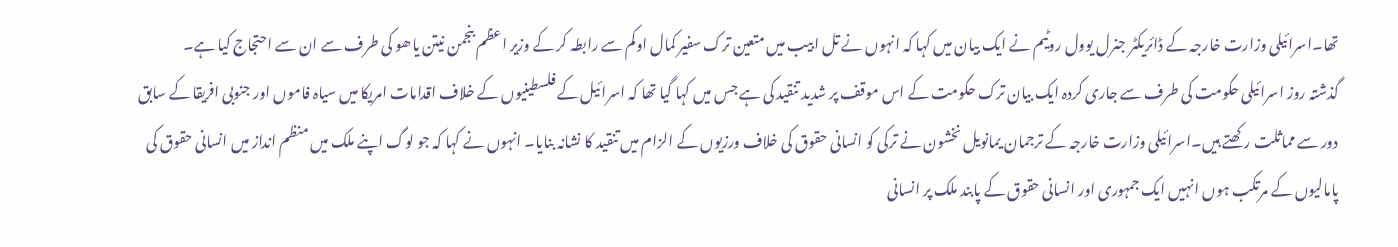تھا۔اسرائیلی وزارت خارجہ کے ڈائریکٹر جنرل یوول روٹیم نے ایک بیان میں کہا کہ انہوں نے تل ابیب میں متعین ترک سفیر کمال اوکم سے رابطہ کر کے وزیر اعظم بنجمن نیتن یاھو کی طرف سے ان سے احتجاج کیا ہے۔
گذشتہ روز اسرائیلی حکومت کی طرف سے جاری کردہ ایک بیان ترک حکومت کے اس موقف پر شدید تنقید کی ہے جس میں کہا گیا تھا کہ اسرائیل کے فلسطینیوں کے خلاف اقدامات امریکا میں سیاہ فاموں اور جنوبی افریقا کے سابق دور سے مماثلت رکھتے ہیں۔اسرائیلی وزارت خارجہ کے ترجمان یمانویل نخشون نے ترکی کو انسانی حقوق کی خلاف ورزیوں کے الزام میں تنقید کا نشانہ بنایا۔ انہوں نے کہا کہ جو لوگ اپنے ملک میں منظم انداز میں انسانی حقوق کی پامالیوں کے مرتکب ہوں انہیں ایک جمہوری اور انسانی حقوق کے پابند ملک پر انسانی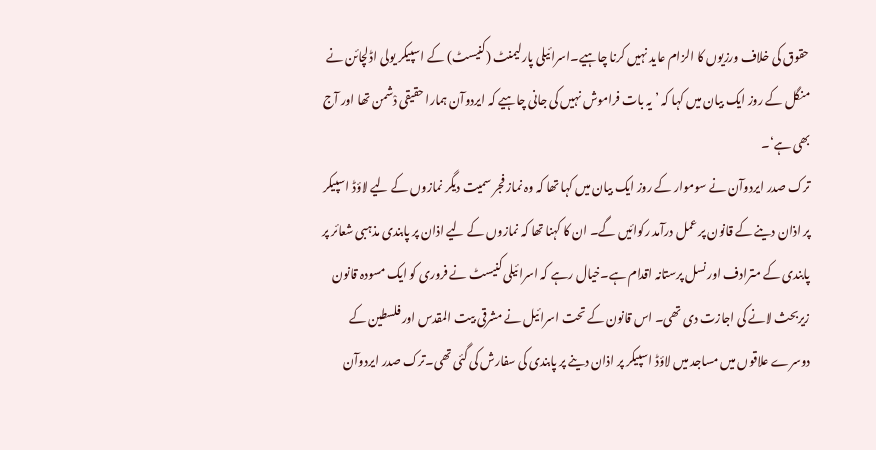حقوق کی خلاف ورزیوں کا الزام عاید نہیں کرنا چاہیے۔اسرائیلی پارلیمنٹ (کنیسٹ) کے اسپیکر یولی اڈلچائن نے منگل کے روز ایک بیان میں کہا کہ ’یہ بات فراموش نہیں کی جانی چاہیے کہ ایردوآن ہمارا حقیقی دْشمن تھا اور آج بھی ہے‘۔
ترک صدر ایردوآن نے سوموار کے روز ایک بیان میں کہا تھا کہ وہ نماز فجر سمیت دیگر نمازوں کے لیے لاؤڈ اسپیکر پر اذان دینے کے قانون پر عمل درآمد رکوائیں گے۔ ان کا کہنا تھا کہ نمازوں کے لیے اذان پر پابندی مذہبی شعائر پر پابندی کے مترادف اور نسل پرستانہ اقدام ہے۔خیال رہے کہ اسرائیلی کنیسٹ نے فروری کو ایک مسودہ قانون زیربحث لانے کی اجازت دی تھی۔ اس قانون کے تحت اسرائیل نے مشرقی بیت المقدس اور فلسطین کے دوسرے علاقوں میں مساجد میں لاؤڈ اسپیکر پر اذان دینے پر پابندی کی سفارش کی گئی تھی۔ترک صدر ایردوآن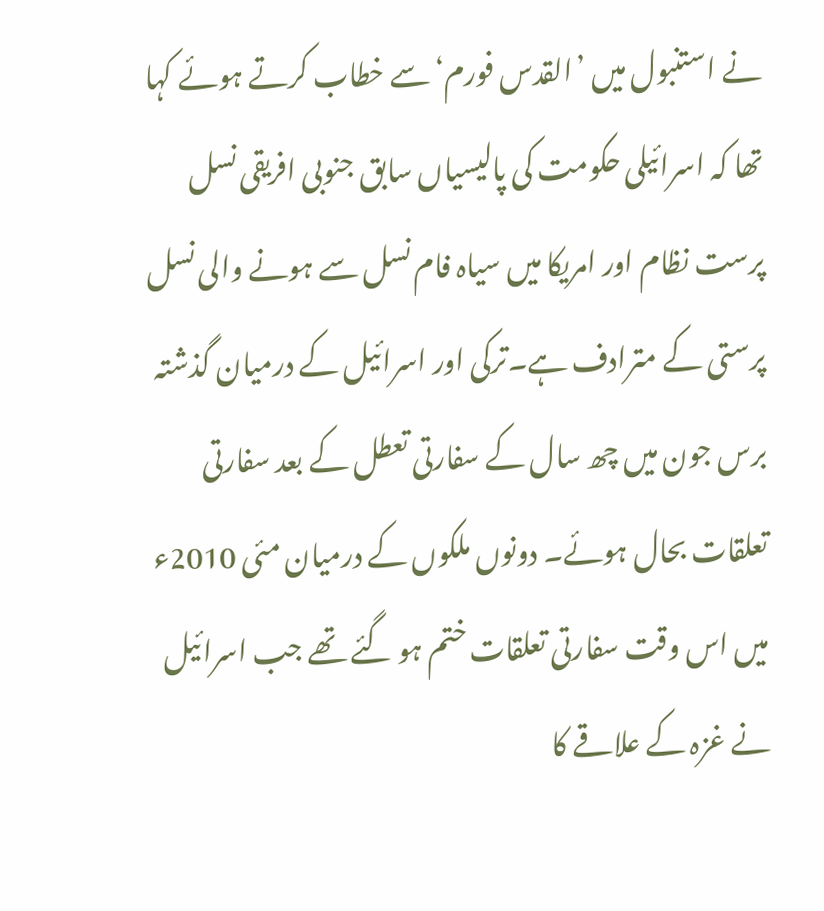نے استنبول میں ’القدس فورم‘ سے خطاب کرتے ہوئے کہا تھا کہ اسرائیلی حکومت کی پالیسیاں سابق جنوبی افریقی نسل پرست نظام اور امریکا میں سیاہ فام نسل سے ہونے والی نسل پرستی کے مترادف ہے۔ترکی اور اسرائیل کے درمیان گذشتہ برس جون میں چھ سال کے سفارتی تعطل کے بعد سفارتی تعلقات بحال ہوئے۔ دونوں ملکوں کے درمیان مئی 2010ء میں اس وقت سفارتی تعلقات ختم ہو گئے تھے جب اسرائیل نے غزہ کے علاقے کا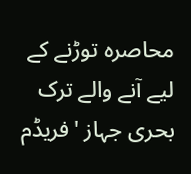محاصرہ توڑنے کے لیے آنے والے ترک بحری جہاز 'فریڈم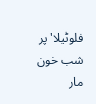فلوٹیلا' پر شب خون مار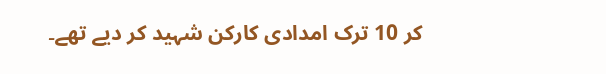کر 10 ترک امدادی کارکن شہید کر دیے تھے۔